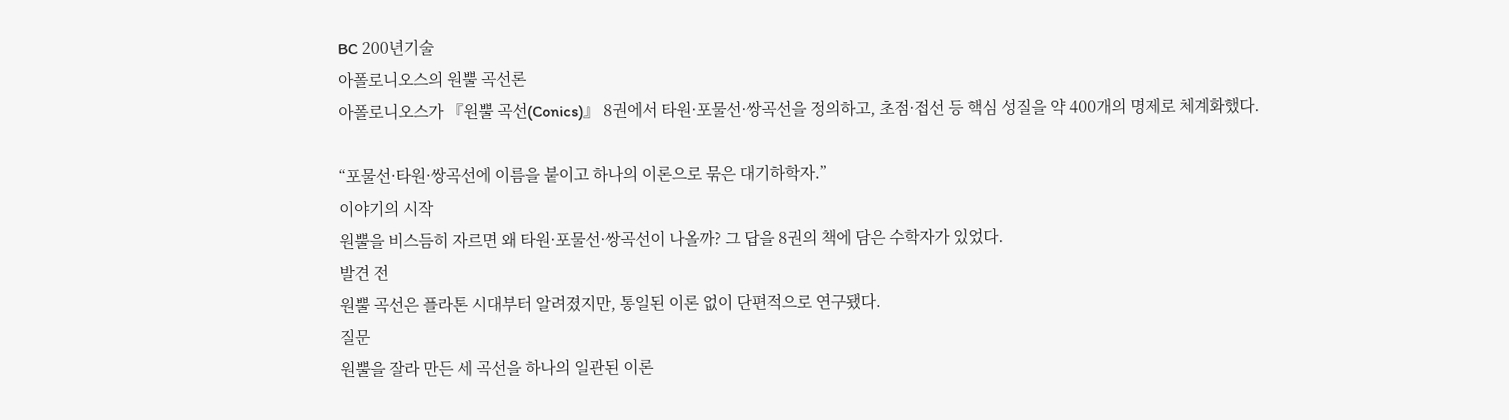BC 200년기술
아폴로니오스의 원뿔 곡선론
아폴로니오스가 『원뿔 곡선(Conics)』 8권에서 타원·포물선·쌍곡선을 정의하고, 초점·접선 등 핵심 성질을 약 400개의 명제로 체계화했다.

“포물선·타원·쌍곡선에 이름을 붙이고 하나의 이론으로 묶은 대기하학자.”
이야기의 시작
원뿔을 비스듬히 자르면 왜 타원·포물선·쌍곡선이 나올까? 그 답을 8권의 책에 담은 수학자가 있었다.
발견 전
원뿔 곡선은 플라톤 시대부터 알려졌지만, 통일된 이론 없이 단편적으로 연구됐다.
질문
원뿔을 잘라 만든 세 곡선을 하나의 일관된 이론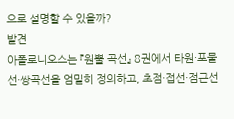으로 설명할 수 있을까?
발견
아폴로니오스는 『원뿔 곡선』 8권에서 타원·포물선·쌍곡선을 엄밀히 정의하고, 초점·접선·점근선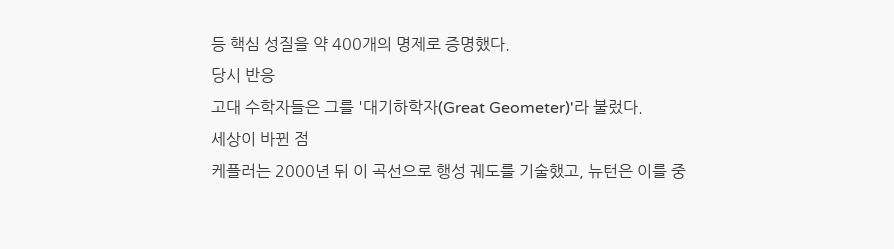등 핵심 성질을 약 400개의 명제로 증명했다.
당시 반응
고대 수학자들은 그를 '대기하학자(Great Geometer)'라 불렀다.
세상이 바뀐 점
케플러는 2000년 뒤 이 곡선으로 행성 궤도를 기술했고, 뉴턴은 이를 중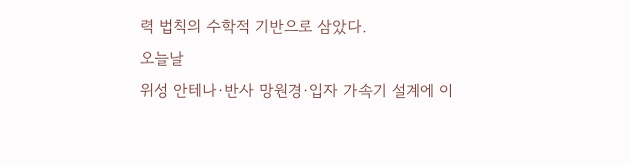력 법칙의 수학적 기반으로 삼았다.
오늘날
위성 안테나·반사 망원경·입자 가속기 설계에 이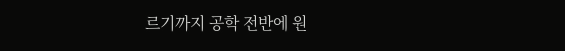르기까지 공학 전반에 원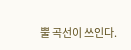뿔 곡선이 쓰인다.